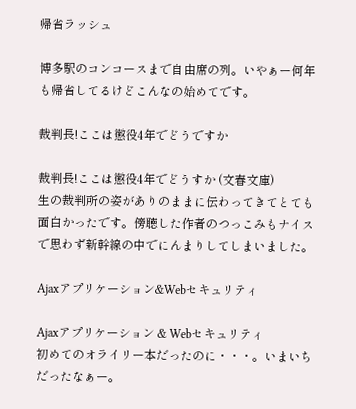帰省ラッシュ

博多駅のコンコースまで自由席の列。いやぁー何年も帰省してるけどこんなの始めてです。

裁判長!ここは懲役4年でどうですか

裁判長!ここは懲役4年でどうすか (文春文庫)
生の裁判所の姿がありのままに伝わってきてとても面白かったです。傍聴した作者のつっこみもナイスで思わず新幹線の中でにんまりしてしまいました。

Ajaxアプリケーション&Webセキュリティ

Ajaxアプリケーション & Webセキュリティ
初めてのオライリー本だったのに・・・。いまいちだったなぁー。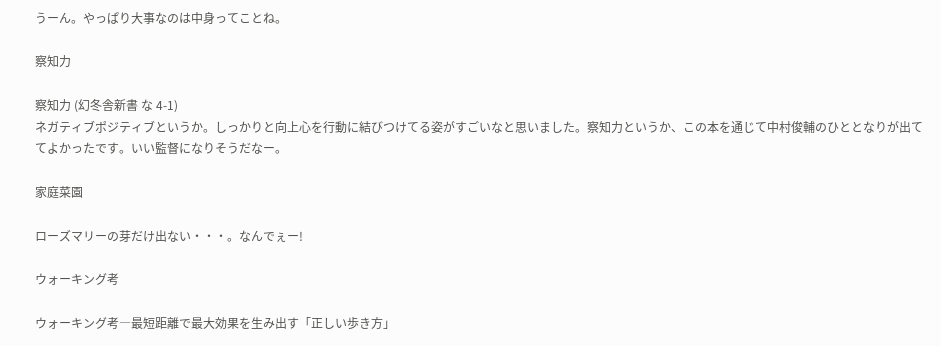うーん。やっぱり大事なのは中身ってことね。

察知力

察知力 (幻冬舎新書 な 4-1)
ネガティブポジティブというか。しっかりと向上心を行動に結びつけてる姿がすごいなと思いました。察知力というか、この本を通じて中村俊輔のひととなりが出ててよかったです。いい監督になりそうだなー。

家庭菜園

ローズマリーの芽だけ出ない・・・。なんでぇー!

ウォーキング考

ウォーキング考―最短距離で最大効果を生み出す「正しい歩き方」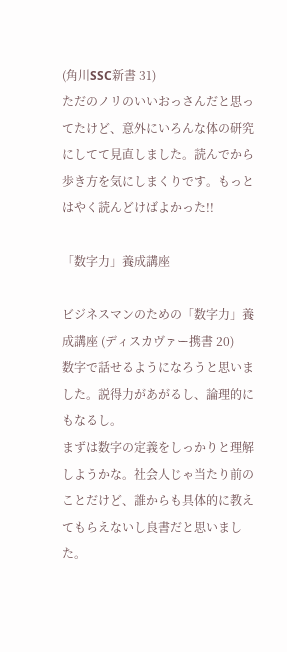(角川SSC新書 31)
ただのノリのいいおっさんだと思ってたけど、意外にいろんな体の研究にしてて見直しました。読んでから歩き方を気にしまくりです。もっとはやく読んどけばよかった!!

「数字力」養成講座

ビジネスマンのための「数字力」養成講座 (ディスカヴァー携書 20)
数字で話せるようになろうと思いました。説得力があがるし、論理的にもなるし。
まずは数字の定義をしっかりと理解しようかな。社会人じゃ当たり前のことだけど、誰からも具体的に教えてもらえないし良書だと思いました。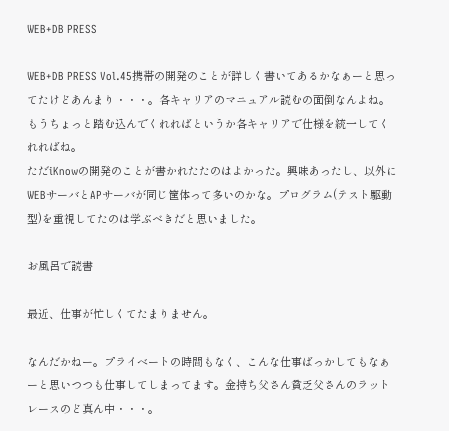WEB+DB PRESS

WEB+DB PRESS Vol.45携帯の開発のことが詳しく書いてあるかなぁーと思ってたけどあんまり・・・。各キャリアのマニュアル読むの面倒なんよね。もうちょっと踏む込んでくれればというか各キャリアで仕様を統一してくれればね。
ただiKnowの開発のことが書かれたたのはよかった。興味あったし、以外にWEBサーバとAPサーバが同じ筐体って多いのかな。プログラム(テスト駆動型)を重視してたのは学ぶべきだと思いました。

お風呂で読書

最近、仕事が忙しくてたまりません。

なんだかねー。プライベートの時間もなく、こんな仕事ばっかしてもなぁーと思いつつも仕事してしまってます。金持ち父さん貧乏父さんのラットレースのど真ん中・・・。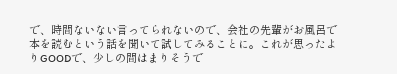で、時間ないない言ってられないので、会社の先輩がお風呂で本を読むという話を聞いて試してみることに。これが思ったよりGOODで、少しの間はまりそうで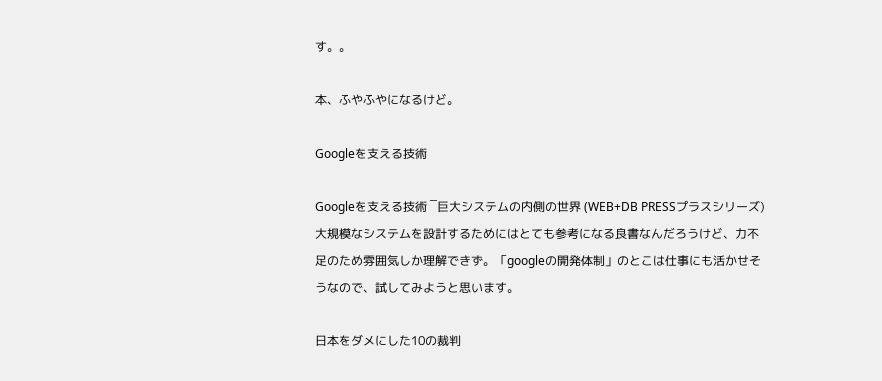す。。

本、ふやふやになるけど。

Googleを支える技術

Googleを支える技術 ‾巨大システムの内側の世界 (WEB+DB PRESSプラスシリーズ)
大規模なシステムを設計するためにはとても参考になる良書なんだろうけど、力不足のため雰囲気しか理解できず。「googleの開発体制」のとこは仕事にも活かせそうなので、試してみようと思います。

日本をダメにした10の裁判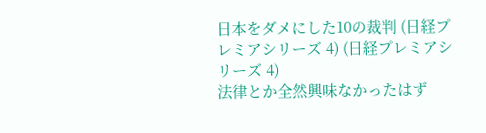日本をダメにした10の裁判 (日経プレミアシリーズ 4) (日経プレミアシリーズ 4)
法律とか全然興味なかったはず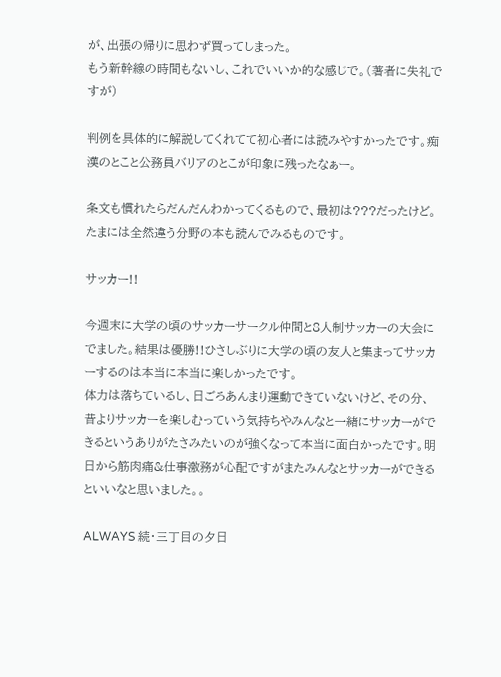が、出張の帰りに思わず買ってしまった。
もう新幹線の時間もないし、これでいいか的な感じで。(著者に失礼ですが)

判例を具体的に解説してくれてて初心者には読みやすかったです。痴漢のとこと公務員バリアのとこが印象に残ったなぁー。

条文も慣れたらだんだんわかってくるもので、最初は???だったけど。たまには全然違う分野の本も読んでみるものです。

サッカー!!

今週末に大学の頃のサッカーサークル仲間と8人制サッカーの大会にでました。結果は優勝!!ひさしぶりに大学の頃の友人と集まってサッカーするのは本当に本当に楽しかったです。
体力は落ちているし、日ごろあんまり運動できていないけど、その分、昔よりサッカーを楽しむっていう気持ちやみんなと一緒にサッカーができるというありがたさみたいのが強くなって本当に面白かったです。明日から筋肉痛&仕事激務が心配ですがまたみんなとサッカーができるといいなと思いました。。

ALWAYS 続・三丁目の夕日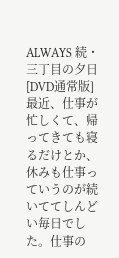ALWAYS 続・三丁目の夕日[DVD通常版]
最近、仕事が忙しくて、帰ってきても寝るだけとか、休みも仕事っていうのが続いててしんどい毎日でした。仕事の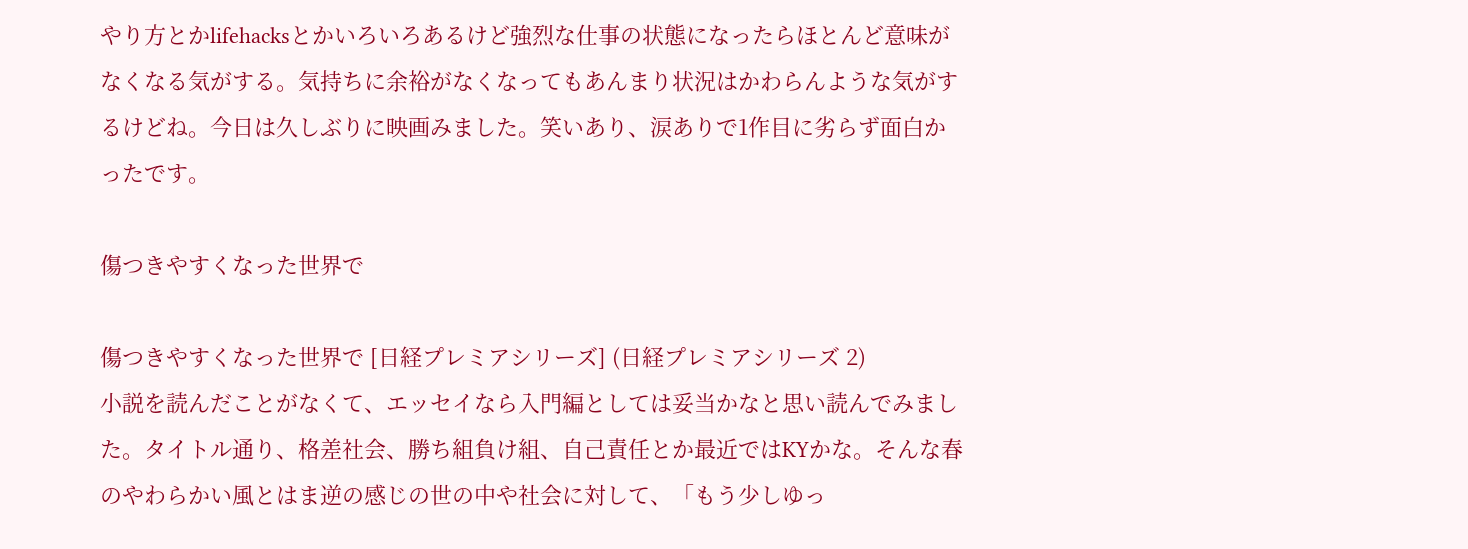やり方とかlifehacksとかいろいろあるけど強烈な仕事の状態になったらほとんど意味がなくなる気がする。気持ちに余裕がなくなってもあんまり状況はかわらんような気がするけどね。今日は久しぶりに映画みました。笑いあり、涙ありで1作目に劣らず面白かったです。

傷つきやすくなった世界で

傷つきやすくなった世界で [日経プレミアシリーズ] (日経プレミアシリーズ 2)
小説を読んだことがなくて、エッセイなら入門編としては妥当かなと思い読んでみました。タイトル通り、格差社会、勝ち組負け組、自己責任とか最近ではKYかな。そんな春のやわらかい風とはま逆の感じの世の中や社会に対して、「もう少しゆっ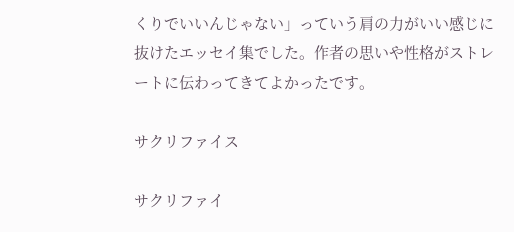くりでいいんじゃない」っていう肩の力がいい感じに抜けたエッセイ集でした。作者の思いや性格がストレートに伝わってきてよかったです。

サクリファイス

サクリファイ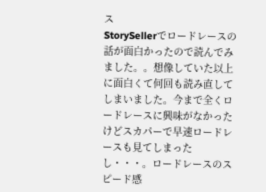ス
StorySellerでロードレースの話が面白かったので読んでみました。。想像していた以上に面白くて何回も読み直してしまいました。今まで全くロードレースに興味がなかったけどスカパーで早速ロードレースも見てしまったし・・・。ロードレースのスピード感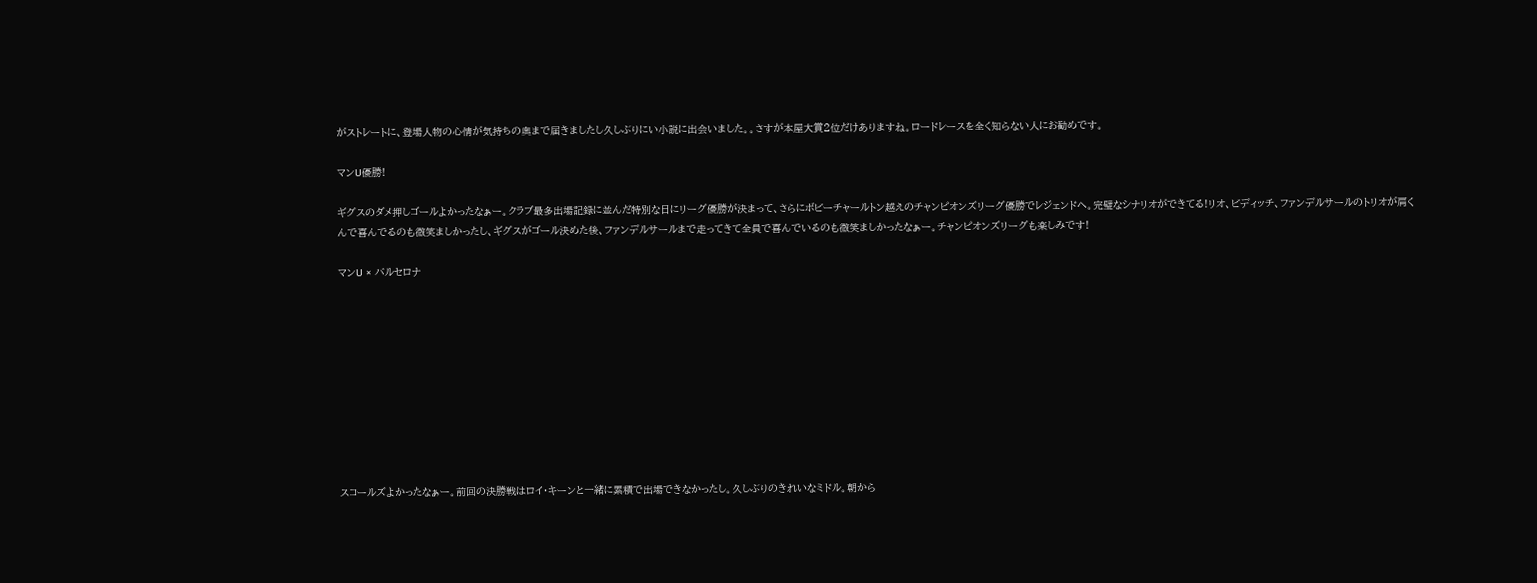がストレートに、登場人物の心情が気持ちの奥まで届きましたし久しぶりにい小説に出会いました。。さすが本屋大賞2位だけありますね。ロードレースを全く知らない人にお勧めです。

マンU優勝!

ギグスのダメ押しゴールよかったなぁー。クラブ最多出場記録に並んだ特別な日にリーグ優勝が決まって、さらにボビーチャールトン越えのチャンピオンズリーグ優勝でレジェンドへ。完璧なシナリオができてる!リオ、ビディッチ、ファンデルサールのトリオが肩くんで喜んでるのも微笑ましかったし、ギグスがゴール決めた後、ファンデルサールまで走ってきて全員で喜んでいるのも微笑ましかったなぁー。チャンピオンズリーグも楽しみです!

マンU × バルセロナ










スコールズよかったなぁー。前回の決勝戦はロイ・キーンと一緒に累積で出場できなかったし。久しぶりのきれいなミドル。朝から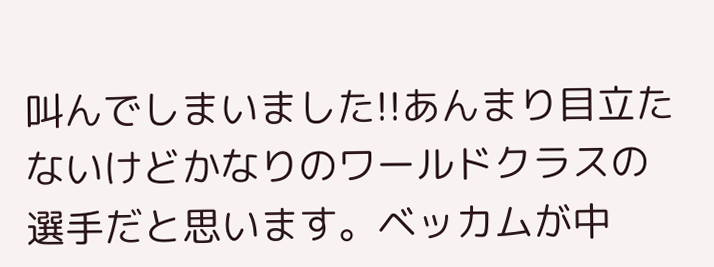叫んでしまいました!!あんまり目立たないけどかなりのワールドクラスの選手だと思います。ベッカムが中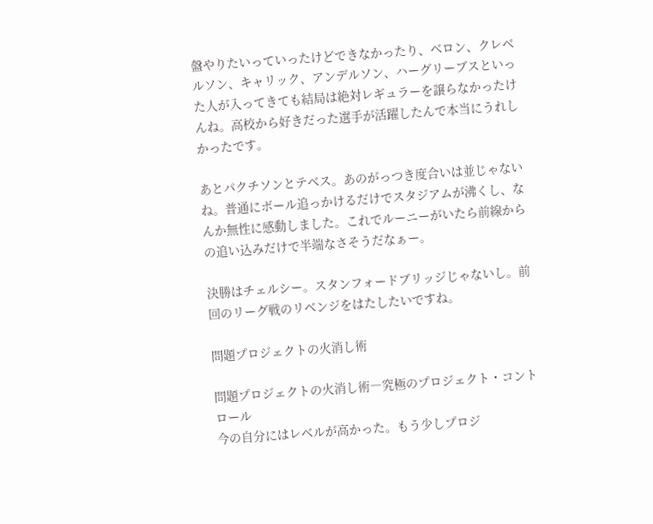盤やりたいっていったけどできなかったり、ベロン、クレベルソン、キャリック、アンデルソン、ハーグリーブスといった人が入ってきても結局は絶対レギュラーを譲らなかったけんね。高校から好きだった選手が活躍したんで本当にうれしかったです。

あとパクチソンとテベス。あのがっつき度合いは並じゃないね。普通にボール追っかけるだけでスタジアムが沸くし、なんか無性に感動しました。これでルーニーがいたら前線からの追い込みだけで半端なさそうだなぁー。

決勝はチェルシー。スタンフォードブリッジじゃないし。前回のリーグ戦のリベンジをはたしたいですね。

問題プロジェクトの火消し術

問題プロジェクトの火消し術―究極のプロジェクト・コントロール
今の自分にはレベルが高かった。もう少しプロジ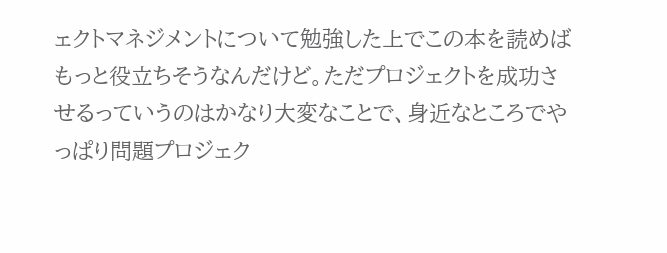ェクトマネジメントについて勉強した上でこの本を読めばもっと役立ちそうなんだけど。ただプロジェクトを成功させるっていうのはかなり大変なことで、身近なところでやっぱり問題プロジェク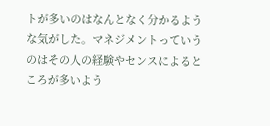トが多いのはなんとなく分かるような気がした。マネジメントっていうのはその人の経験やセンスによるところが多いよう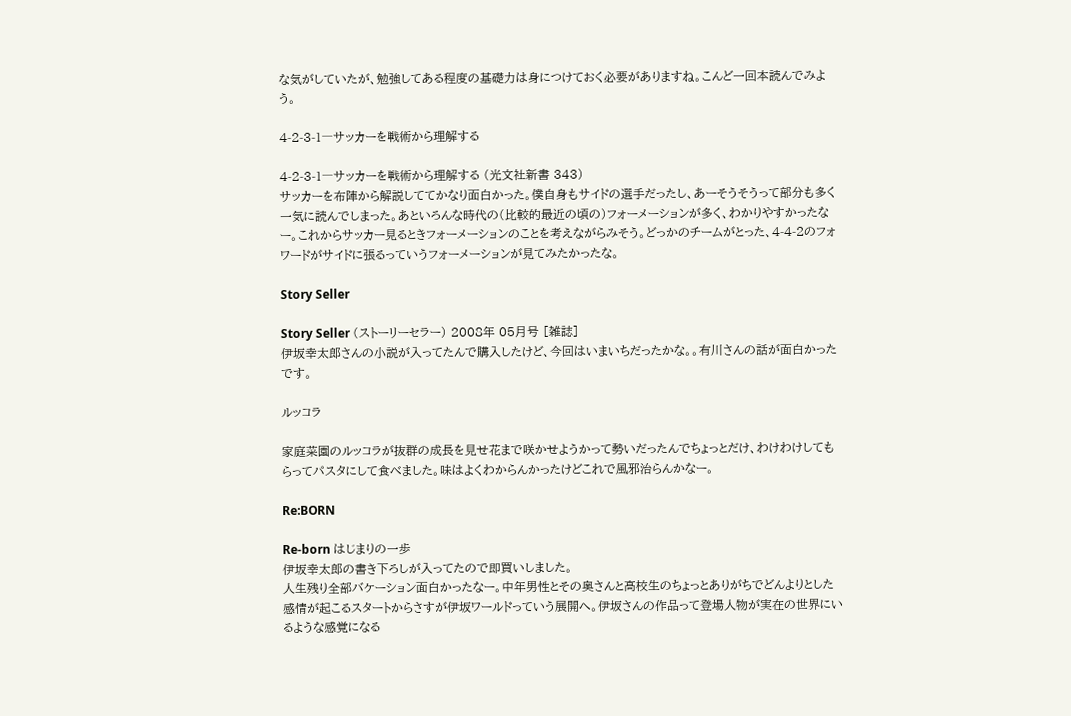な気がしていたが、勉強してある程度の基礎力は身につけておく必要がありますね。こんど一回本読んでみよう。

4-2-3-1―サッカーを戦術から理解する

4-2-3-1―サッカーを戦術から理解する (光文社新書 343)
サッカーを布陣から解説しててかなり面白かった。僕自身もサイドの選手だったし、あーそうそうって部分も多く一気に読んでしまった。あといろんな時代の(比較的最近の頃の)フォーメーションが多く、わかりやすかったなー。これからサッカー見るときフォーメーションのことを考えながらみそう。どっかのチームがとった、4-4-2のフォワードがサイドに張るっていうフォーメーションが見てみたかったな。

Story Seller

Story Seller (ストーリーセラー) 2008年 05月号 [雑誌]
伊坂幸太郎さんの小説が入ってたんで購入したけど、今回はいまいちだったかな。。有川さんの話が面白かったです。

ルッコラ

家庭菜園のルッコラが抜群の成長を見せ花まで咲かせようかって勢いだったんでちょっとだけ、わけわけしてもらってパスタにして食べました。味はよくわからんかったけどこれで風邪治らんかなー。

Re:BORN

Re-born はじまりの一歩
伊坂幸太郎の書き下ろしが入ってたので即買いしました。
人生残り全部バケーション面白かったなー。中年男性とその奥さんと高校生のちょっとありがちでどんよりとした感情が起こるスタートからさすが伊坂ワールドっていう展開へ。伊坂さんの作品って登場人物が実在の世界にいるような感覚になる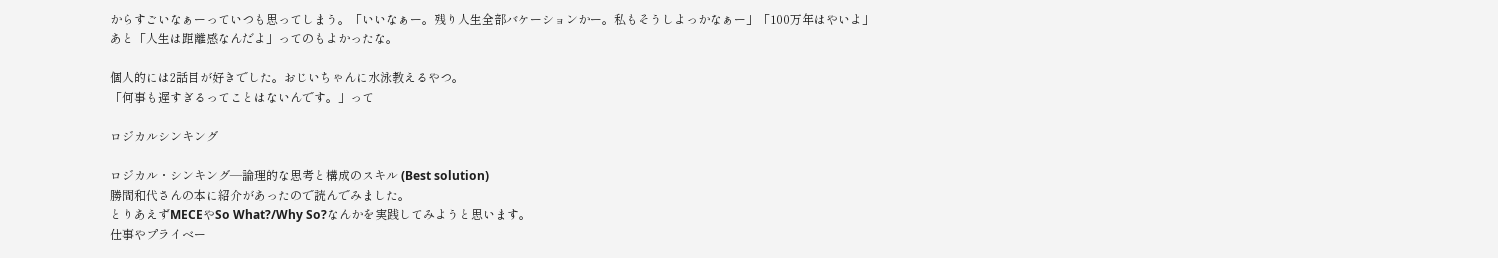からすごいなぁーっていつも思ってしまう。「いいなぁー。残り人生全部バケーションかー。私もそうしよっかなぁー」「100万年はやいよ」
あと「人生は距離感なんだよ」ってのもよかったな。

個人的には2話目が好きでした。おじいちゃんに水泳教えるやつ。
「何事も遅すぎるってことはないんです。」って

ロジカルシンキング

ロジカル・シンキング―論理的な思考と構成のスキル (Best solution)
勝間和代さんの本に紹介があったので読んでみました。
とりあえずMECEやSo What?/Why So?なんかを実践してみようと思います。
仕事やプライベー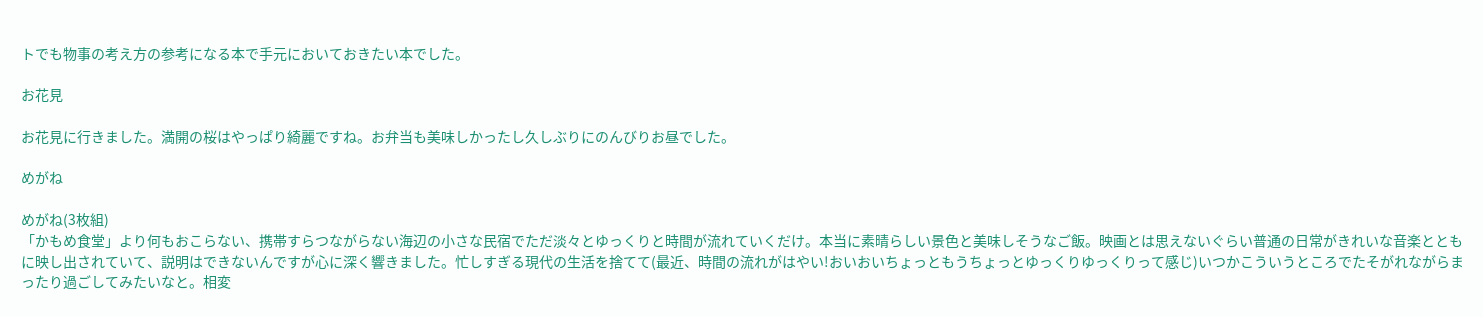トでも物事の考え方の参考になる本で手元においておきたい本でした。

お花見

お花見に行きました。満開の桜はやっぱり綺麗ですね。お弁当も美味しかったし久しぶりにのんびりお昼でした。

めがね

めがね(3枚組)
「かもめ食堂」より何もおこらない、携帯すらつながらない海辺の小さな民宿でただ淡々とゆっくりと時間が流れていくだけ。本当に素晴らしい景色と美味しそうなご飯。映画とは思えないぐらい普通の日常がきれいな音楽とともに映し出されていて、説明はできないんですが心に深く響きました。忙しすぎる現代の生活を捨てて(最近、時間の流れがはやい!おいおいちょっともうちょっとゆっくりゆっくりって感じ)いつかこういうところでたそがれながらまったり過ごしてみたいなと。相変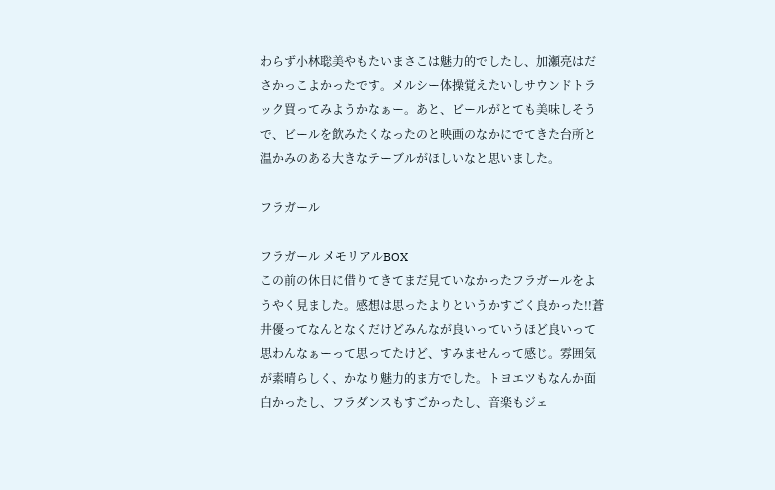わらず小林聡美やもたいまさこは魅力的でしたし、加瀬亮はださかっこよかったです。メルシー体操覚えたいしサウンドトラック買ってみようかなぁー。あと、ビールがとても美味しそうで、ビールを飲みたくなったのと映画のなかにでてきた台所と温かみのある大きなテーブルがほしいなと思いました。

フラガール

フラガール メモリアルBOX
この前の休日に借りてきてまだ見ていなかったフラガールをようやく見ました。感想は思ったよりというかすごく良かった!!蒼井優ってなんとなくだけどみんなが良いっていうほど良いって思わんなぁーって思ってたけど、すみませんって感じ。雰囲気が素晴らしく、かなり魅力的ま方でした。トヨエツもなんか面白かったし、フラダンスもすごかったし、音楽もジェ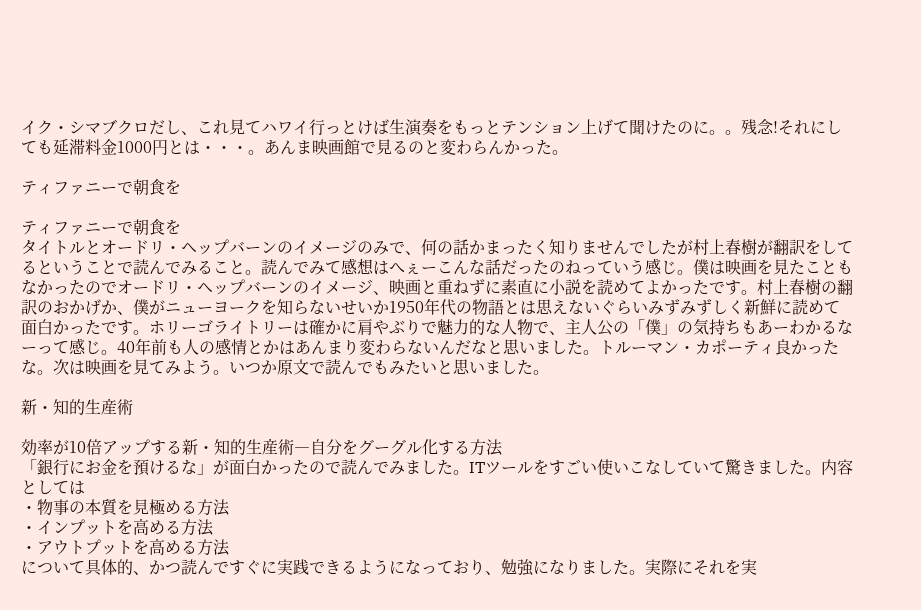イク・シマブクロだし、これ見てハワイ行っとけば生演奏をもっとテンション上げて聞けたのに。。残念!それにしても延滞料金1000円とは・・・。あんま映画館で見るのと変わらんかった。

ティファニーで朝食を

ティファニーで朝食を
タイトルとオードリ・ヘップバーンのイメージのみで、何の話かまったく知りませんでしたが村上春樹が翻訳をしてるということで読んでみること。読んでみて感想はへぇーこんな話だったのねっていう感じ。僕は映画を見たこともなかったのでオードリ・ヘップバーンのイメージ、映画と重ねずに素直に小説を読めてよかったです。村上春樹の翻訳のおかげか、僕がニューヨークを知らないせいか1950年代の物語とは思えないぐらいみずみずしく新鮮に読めて面白かったです。ホリーゴライトリーは確かに肩やぶりで魅力的な人物で、主人公の「僕」の気持ちもあーわかるなーって感じ。40年前も人の感情とかはあんまり変わらないんだなと思いました。トルーマン・カポーティ良かったな。次は映画を見てみよう。いつか原文で読んでもみたいと思いました。

新・知的生産術

効率が10倍アップする新・知的生産術―自分をグーグル化する方法
「銀行にお金を預けるな」が面白かったので読んでみました。ITツールをすごい使いこなしていて驚きました。内容としては
・物事の本質を見極める方法
・インプットを高める方法
・アウトプットを高める方法
について具体的、かつ読んですぐに実践できるようになっており、勉強になりました。実際にそれを実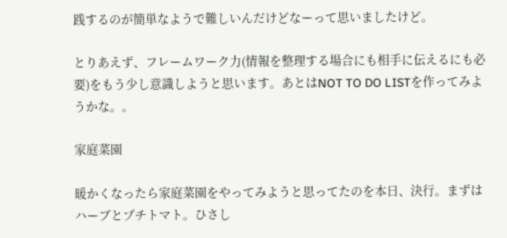践するのが簡単なようで難しいんだけどなーって思いましたけど。

とりあえず、フレームワーク力(情報を整理する場合にも相手に伝えるにも必要)をもう少し意識しようと思います。あとはNOT TO DO LISTを作ってみようかな。。

家庭菜園

暖かくなったら家庭菜園をやってみようと思ってたのを本日、決行。まずはハーブとプチトマト。ひさし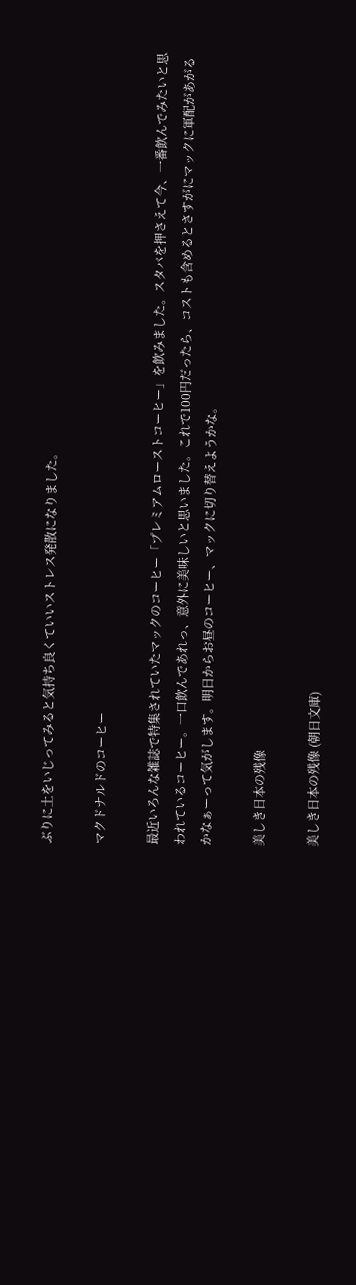ぶりに土をいじってみると気持ち良くていいストレス発散になりました。

マクドナルドのコーヒー

最近いろんな雑誌で特集されていたマックのコーヒー「プレミアムローストコーヒー」を飲みました。スタバを押さえて今、一番飲んでみたいと思われているコーヒー。一口飲んであれっ、意外に美味しいと思いました。これで100円だったら、コストも含めるとさすがにマックに軍配があがるかなぁーって気がします。明日からお昼のコーヒー、マックに切り替えようかな。

美しき日本の残像

美しき日本の残像 (朝日文庫)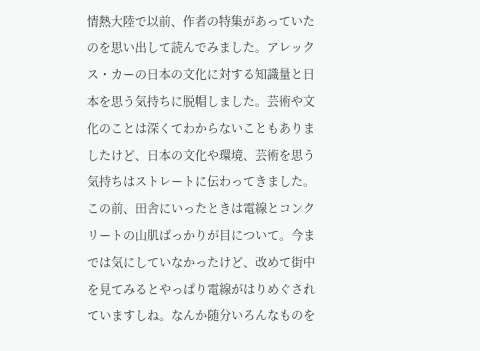情熱大陸で以前、作者の特集があっていたのを思い出して読んでみました。アレックス・カーの日本の文化に対する知識量と日本を思う気持ちに脱帽しました。芸術や文化のことは深くてわからないこともありましたけど、日本の文化や環境、芸術を思う気持ちはストレートに伝わってきました。
この前、田舎にいったときは電線とコンクリートの山肌ばっかりが目について。今までは気にしていなかったけど、改めて街中を見てみるとやっぱり電線がはりめぐされていますしね。なんか随分いろんなものを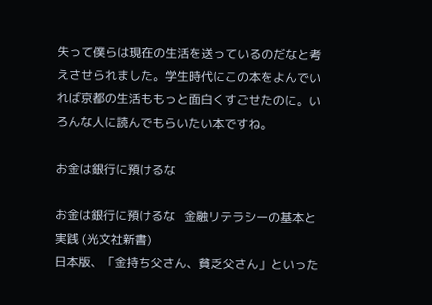失って僕らは現在の生活を送っているのだなと考えさせられました。学生時代にこの本をよんでいれば京都の生活ももっと面白くすごせたのに。いろんな人に読んでもらいたい本ですね。

お金は銀行に預けるな

お金は銀行に預けるな   金融リテラシーの基本と実践 (光文社新書)
日本版、「金持ち父さん、貧乏父さん」といった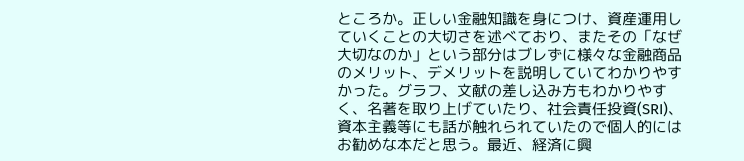ところか。正しい金融知識を身につけ、資産運用していくことの大切さを述べており、またその「なぜ大切なのか」という部分はブレずに様々な金融商品のメリット、デメリットを説明していてわかりやすかった。グラフ、文献の差し込み方もわかりやすく、名著を取り上げていたり、社会責任投資(SRI)、資本主義等にも話が触れられていたので個人的にはお勧めな本だと思う。最近、経済に興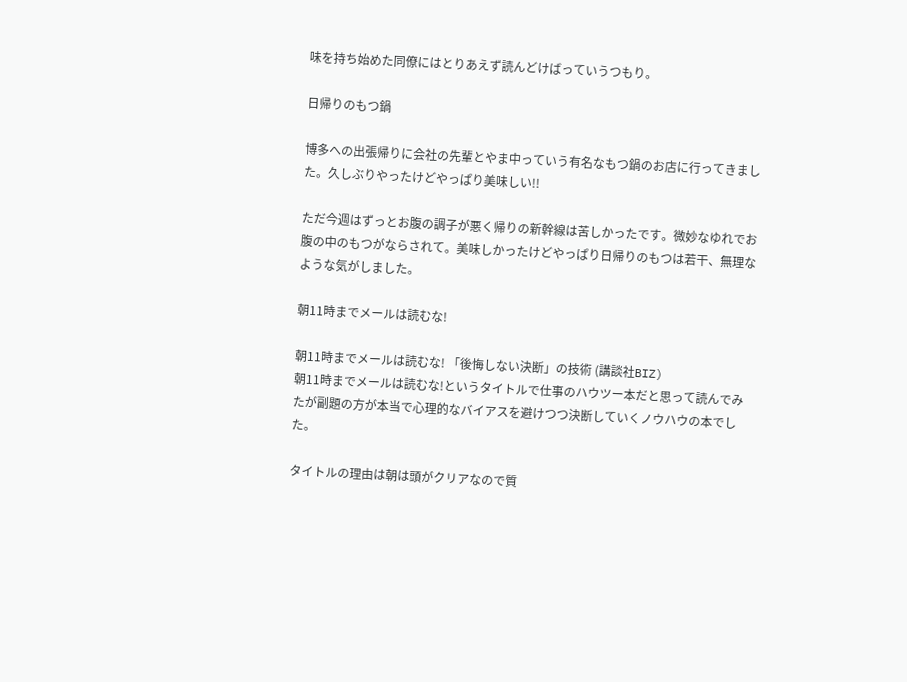味を持ち始めた同僚にはとりあえず読んどけばっていうつもり。

日帰りのもつ鍋

博多への出張帰りに会社の先輩とやま中っていう有名なもつ鍋のお店に行ってきました。久しぶりやったけどやっぱり美味しい!!

ただ今週はずっとお腹の調子が悪く帰りの新幹線は苦しかったです。微妙なゆれでお腹の中のもつがならされて。美味しかったけどやっぱり日帰りのもつは若干、無理なような気がしました。

朝11時までメールは読むな!

朝11時までメールは読むな! 「後悔しない決断」の技術 (講談社BIZ)
朝11時までメールは読むな!というタイトルで仕事のハウツー本だと思って読んでみたが副題の方が本当で心理的なバイアスを避けつつ決断していくノウハウの本でした。

タイトルの理由は朝は頭がクリアなので質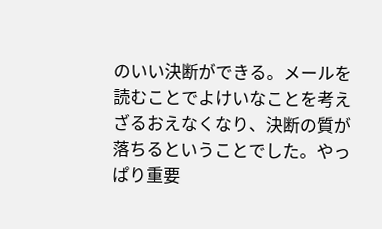のいい決断ができる。メールを読むことでよけいなことを考えざるおえなくなり、決断の質が落ちるということでした。やっぱり重要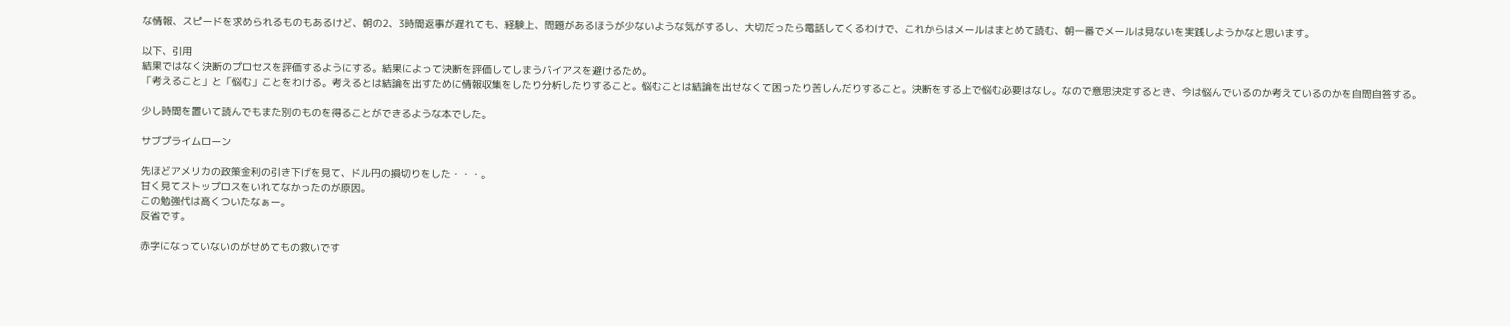な情報、スピードを求められるものもあるけど、朝の2、3時間返事が遅れても、経験上、問題があるほうが少ないような気がするし、大切だったら電話してくるわけで、これからはメールはまとめて読む、朝一番でメールは見ないを実践しようかなと思います。

以下、引用
結果ではなく決断のプロセスを評価するようにする。結果によって決断を評価してしまうバイアスを避けるため。
「考えること」と「悩む」ことをわける。考えるとは結論を出すために情報収集をしたり分析したりすること。悩むことは結論を出せなくて困ったり苦しんだりすること。決断をする上で悩む必要はなし。なので意思決定するとき、今は悩んでいるのか考えているのかを自問自答する。

少し時間を置いて読んでもまた別のものを得ることができるような本でした。

サブプライムローン

先ほどアメリカの政策金利の引き下げを見て、ドル円の損切りをした・・・。
甘く見てストップロスをいれてなかったのが原因。
この勉強代は高くついたなぁー。
反省です。

赤字になっていないのがせめてもの救いです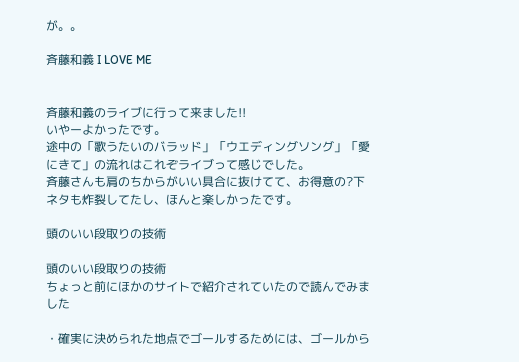が。。

斉藤和義 I LOVE ME


斉藤和義のライブに行って来ました!!
いやーよかったです。
途中の「歌うたいのバラッド」「ウエディングソング」「愛にきて」の流れはこれぞライブって感じでした。
斉藤さんも肩のちからがいい具合に抜けてて、お得意の?下ネタも炸裂してたし、ほんと楽しかったです。

頭のいい段取りの技術

頭のいい段取りの技術
ちょっと前にほかのサイトで紹介されていたので読んでみました

・確実に決められた地点でゴールするためには、ゴールから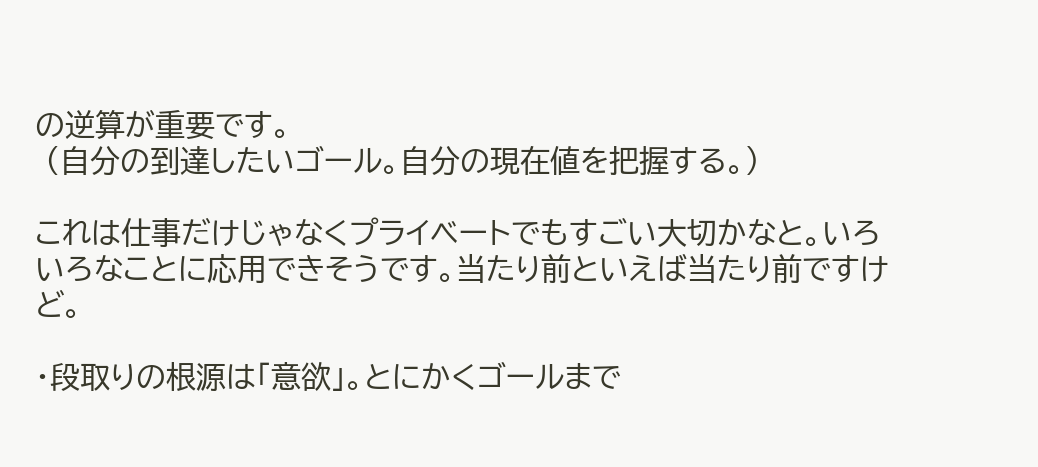の逆算が重要です。
 (自分の到達したいゴール。自分の現在値を把握する。)

これは仕事だけじゃなくプライベートでもすごい大切かなと。いろいろなことに応用できそうです。当たり前といえば当たり前ですけど。

・段取りの根源は「意欲」。とにかくゴールまで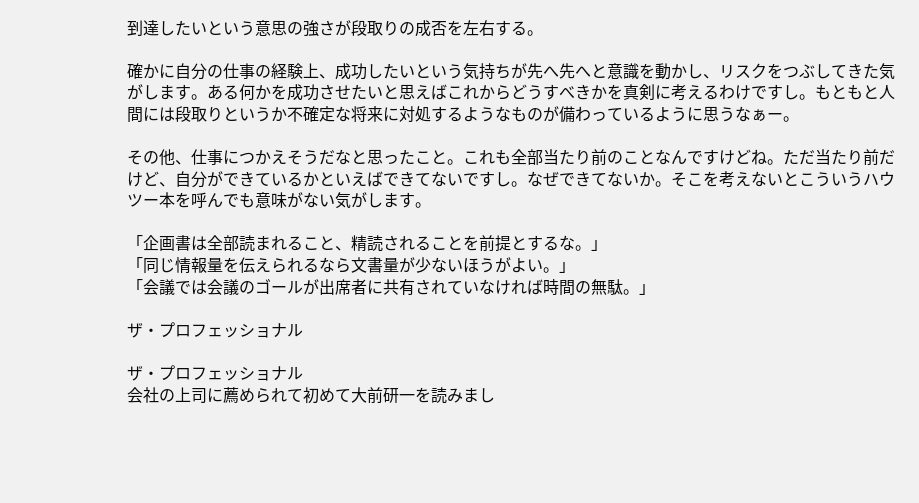到達したいという意思の強さが段取りの成否を左右する。

確かに自分の仕事の経験上、成功したいという気持ちが先へ先へと意識を動かし、リスクをつぶしてきた気がします。ある何かを成功させたいと思えばこれからどうすべきかを真剣に考えるわけですし。もともと人間には段取りというか不確定な将来に対処するようなものが備わっているように思うなぁー。

その他、仕事につかえそうだなと思ったこと。これも全部当たり前のことなんですけどね。ただ当たり前だけど、自分ができているかといえばできてないですし。なぜできてないか。そこを考えないとこういうハウツー本を呼んでも意味がない気がします。

「企画書は全部読まれること、精読されることを前提とするな。」
「同じ情報量を伝えられるなら文書量が少ないほうがよい。」
「会議では会議のゴールが出席者に共有されていなければ時間の無駄。」

ザ・プロフェッショナル

ザ・プロフェッショナル
会社の上司に薦められて初めて大前研一を読みまし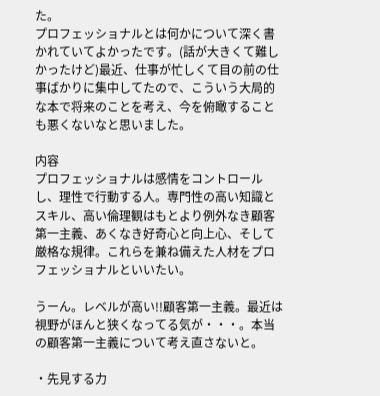た。
プロフェッショナルとは何かについて深く書かれていてよかったです。(話が大きくて難しかったけど)最近、仕事が忙しくて目の前の仕事ばかりに集中してたので、こういう大局的な本で将来のことを考え、今を俯瞰することも悪くないなと思いました。

内容
プロフェッショナルは感情をコントロールし、理性で行動する人。専門性の高い知識とスキル、高い倫理観はもとより例外なき顧客第一主義、あくなき好奇心と向上心、そして厳格な規律。これらを兼ね備えた人材をプロフェッショナルといいたい。

うーん。レベルが高い!!顧客第一主義。最近は視野がほんと狭くなってる気が・・・。本当の顧客第一主義について考え直さないと。

・先見する力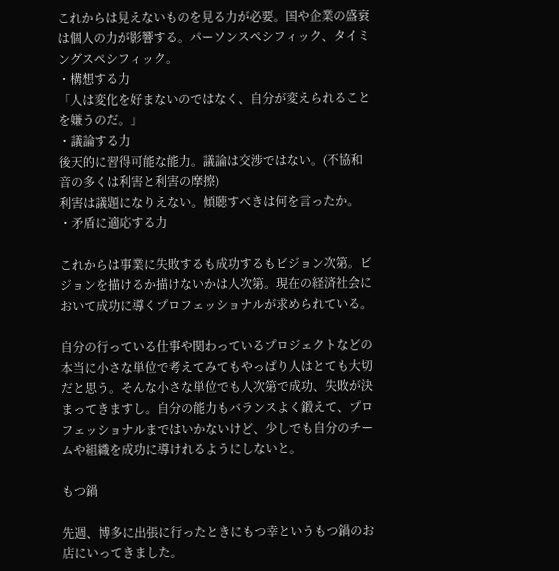これからは見えないものを見る力が必要。国や企業の盛衰は個人の力が影響する。パーソンスペシフィック、タイミングスペシフィック。
・構想する力
「人は変化を好まないのではなく、自分が変えられることを嫌うのだ。」
・議論する力
後天的に習得可能な能力。議論は交渉ではない。(不協和音の多くは利害と利害の摩擦)
利害は議題になりえない。傾聴すべきは何を言ったか。
・矛盾に適応する力

これからは事業に失敗するも成功するもビジョン次第。ビジョンを描けるか描けないかは人次第。現在の経済社会において成功に導くプロフェッショナルが求められている。

自分の行っている仕事や関わっているプロジェクトなどの本当に小さな単位で考えてみてもやっぱり人はとても大切だと思う。そんな小さな単位でも人次第で成功、失敗が決まってきますし。自分の能力もバランスよく鍛えて、プロフェッショナルまではいかないけど、少しでも自分のチームや組織を成功に導けれるようにしないと。

もつ鍋

先週、博多に出張に行ったときにもつ幸というもつ鍋のお店にいってきました。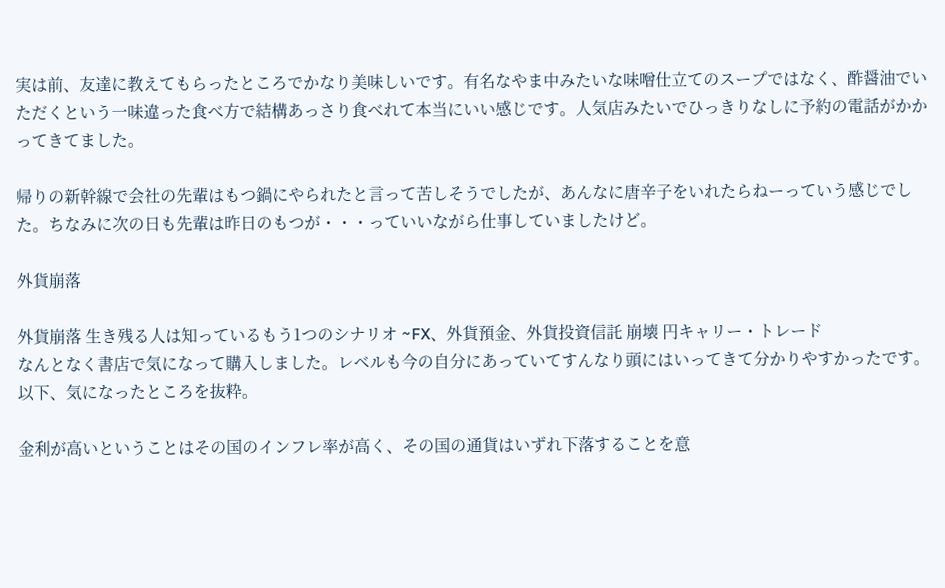実は前、友達に教えてもらったところでかなり美味しいです。有名なやま中みたいな味噌仕立てのスープではなく、酢醤油でいただくという一味違った食べ方で結構あっさり食べれて本当にいい感じです。人気店みたいでひっきりなしに予約の電話がかかってきてました。

帰りの新幹線で会社の先輩はもつ鍋にやられたと言って苦しそうでしたが、あんなに唐辛子をいれたらねーっていう感じでした。ちなみに次の日も先輩は昨日のもつが・・・っていいながら仕事していましたけど。

外貨崩落

外貨崩落 生き残る人は知っているもう1つのシナリオ ~FX、外貨預金、外貨投資信託 崩壊 円キャリー・トレード
なんとなく書店で気になって購入しました。レベルも今の自分にあっていてすんなり頭にはいってきて分かりやすかったです。
以下、気になったところを抜粋。

金利が高いということはその国のインフレ率が高く、その国の通貨はいずれ下落することを意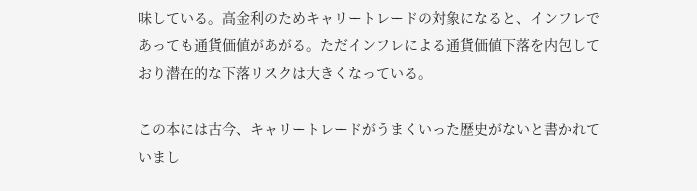味している。高金利のためキャリートレードの対象になると、インフレであっても通貨価値があがる。ただインフレによる通貨価値下落を内包しており潜在的な下落リスクは大きくなっている。

この本には古今、キャリートレードがうまくいった歴史がないと書かれていまし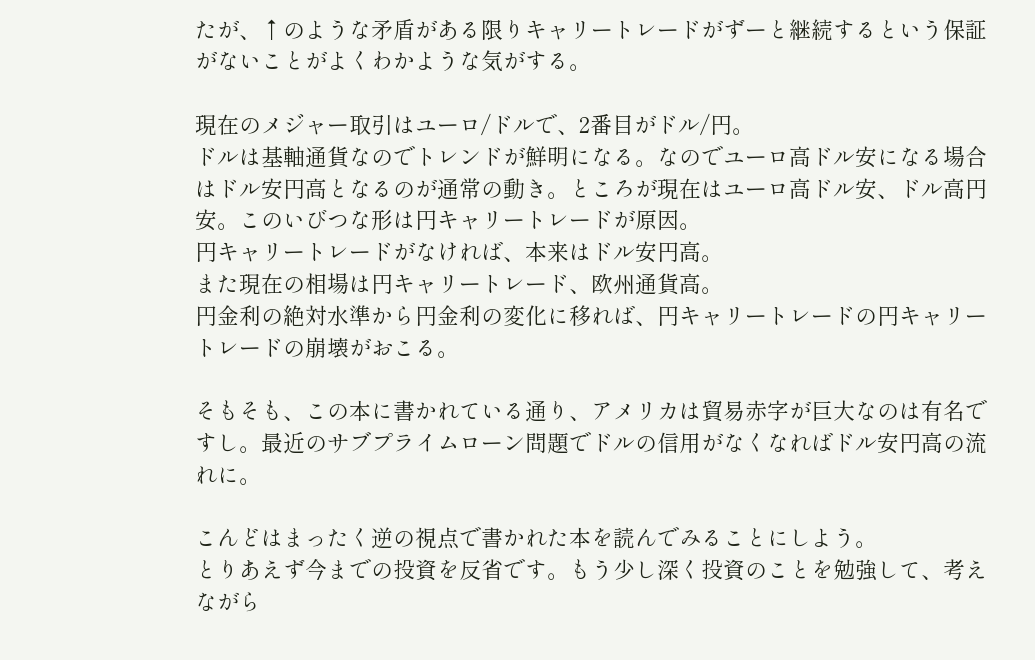たが、↑のような矛盾がある限りキャリートレードがずーと継続するという保証がないことがよくわかような気がする。

現在のメジャー取引はユーロ/ドルで、2番目がドル/円。
ドルは基軸通貨なのでトレンドが鮮明になる。なのでユーロ高ドル安になる場合はドル安円高となるのが通常の動き。ところが現在はユーロ高ドル安、ドル高円安。このいびつな形は円キャリートレードが原因。
円キャリートレードがなければ、本来はドル安円高。
また現在の相場は円キャリートレード、欧州通貨高。
円金利の絶対水準から円金利の変化に移れば、円キャリートレードの円キャリートレードの崩壊がおこる。

そもそも、この本に書かれている通り、アメリカは貿易赤字が巨大なのは有名ですし。最近のサブプライムローン問題でドルの信用がなくなればドル安円高の流れに。

こんどはまったく逆の視点で書かれた本を読んでみることにしよう。
とりあえず今までの投資を反省です。もう少し深く投資のことを勉強して、考えながら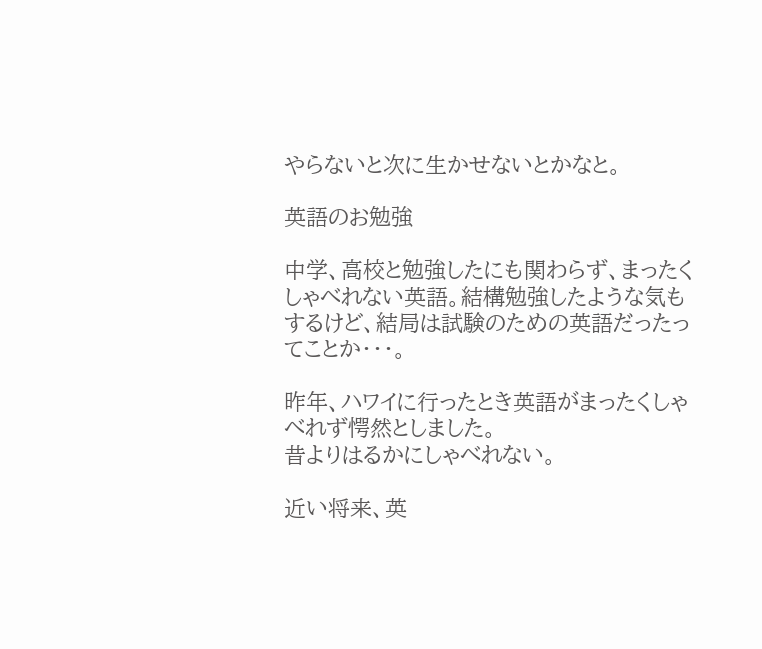やらないと次に生かせないとかなと。

英語のお勉強

中学、高校と勉強したにも関わらず、まったくしゃべれない英語。結構勉強したような気もするけど、結局は試験のための英語だったってことか・・・。

昨年、ハワイに行ったとき英語がまったくしゃべれず愕然としました。
昔よりはるかにしゃべれない。

近い将来、英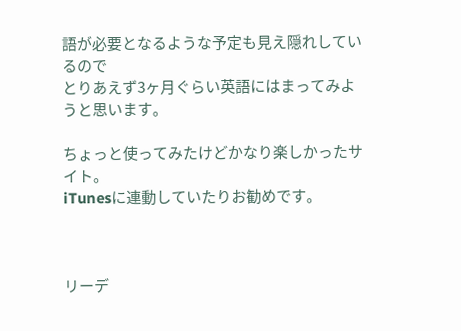語が必要となるような予定も見え隠れしているので
とりあえず3ヶ月ぐらい英語にはまってみようと思います。

ちょっと使ってみたけどかなり楽しかったサイト。
iTunesに連動していたりお勧めです。



リーデ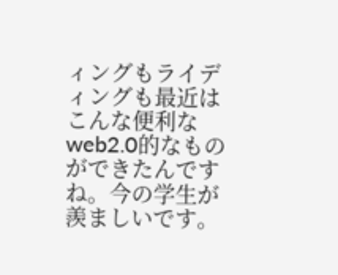ィングもライディングも最近はこんな便利なweb2.0的なものができたんですね。今の学生が羨ましいです。